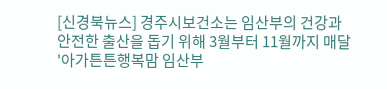[신경북뉴스] 경주시보건소는 임산부의 건강과 안전한 출산을 돕기 위해 3월부터 11월까지 매달 '아가튼튼행복맘 임산부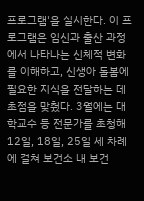프로그램'을 실시한다. 이 프로그램은 임신과 출산 과정에서 나타나는 신체적 변화를 이해하고, 신생아 돌봄에 필요한 지식을 전달하는 데 초점을 맞췄다. 3월에는 대학교수 등 전문가를 초청해 12일, 18일, 25일 세 차례에 걸쳐 보건소 내 보건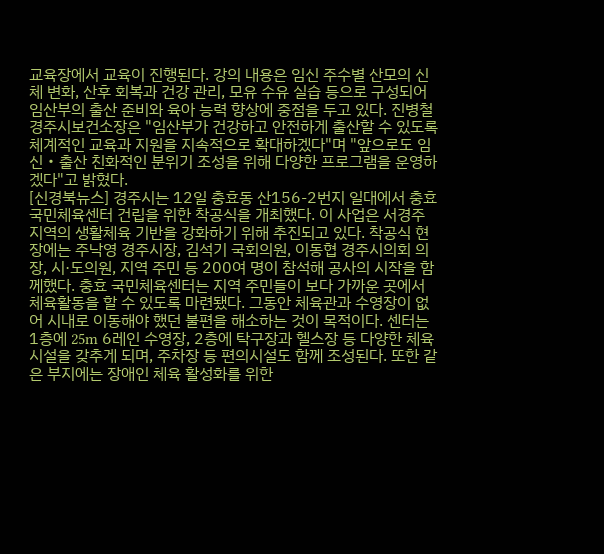교육장에서 교육이 진행된다. 강의 내용은 임신 주수별 산모의 신체 변화, 산후 회복과 건강 관리, 모유 수유 실습 등으로 구성되어 임산부의 출산 준비와 육아 능력 향상에 중점을 두고 있다. 진병철 경주시보건소장은 "임산부가 건강하고 안전하게 출산할 수 있도록 체계적인 교육과 지원을 지속적으로 확대하겠다"며 "앞으로도 임신‧출산 친화적인 분위기 조성을 위해 다양한 프로그램을 운영하겠다"고 밝혔다.
[신경북뉴스] 경주시는 12일 충효동 산156-2번지 일대에서 충효 국민체육센터 건립을 위한 착공식을 개최했다. 이 사업은 서경주 지역의 생활체육 기반을 강화하기 위해 추진되고 있다. 착공식 현장에는 주낙영 경주시장, 김석기 국회의원, 이동협 경주시의회 의장, 시·도의원, 지역 주민 등 200여 명이 참석해 공사의 시작을 함께했다. 충효 국민체육센터는 지역 주민들이 보다 가까운 곳에서 체육활동을 할 수 있도록 마련됐다. 그동안 체육관과 수영장이 없어 시내로 이동해야 했던 불편을 해소하는 것이 목적이다. 센터는 1층에 25m 6레인 수영장, 2층에 탁구장과 헬스장 등 다양한 체육시설을 갖추게 되며, 주차장 등 편의시설도 함께 조성된다. 또한 같은 부지에는 장애인 체육 활성화를 위한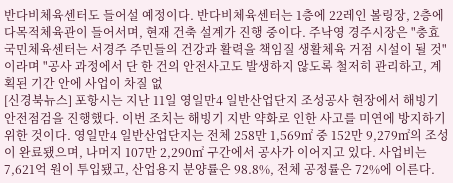반다비체육센터도 들어설 예정이다. 반다비체육센터는 1층에 22레인 볼링장, 2층에 다목적체육관이 들어서며, 현재 건축 설계가 진행 중이다. 주낙영 경주시장은 "충효 국민체육센터는 서경주 주민들의 건강과 활력을 책임질 생활체육 거점 시설이 될 것"이라며 "공사 과정에서 단 한 건의 안전사고도 발생하지 않도록 철저히 관리하고, 계획된 기간 안에 사업이 차질 없
[신경북뉴스] 포항시는 지난 11일 영일만4 일반산업단지 조성공사 현장에서 해빙기 안전점검을 진행했다. 이번 조치는 해빙기 지반 약화로 인한 사고를 미연에 방지하기 위한 것이다. 영일만4 일반산업단지는 전체 258만 1,569㎡ 중 152만 9,279㎡의 조성이 완료됐으며, 나머지 107만 2,290㎡ 구간에서 공사가 이어지고 있다. 사업비는 7,621억 원이 투입됐고, 산업용지 분양률은 98.8%, 전체 공정률은 72%에 이른다.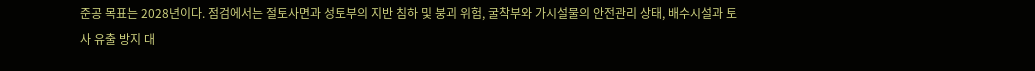준공 목표는 2028년이다. 점검에서는 절토사면과 성토부의 지반 침하 및 붕괴 위험, 굴착부와 가시설물의 안전관리 상태, 배수시설과 토사 유출 방지 대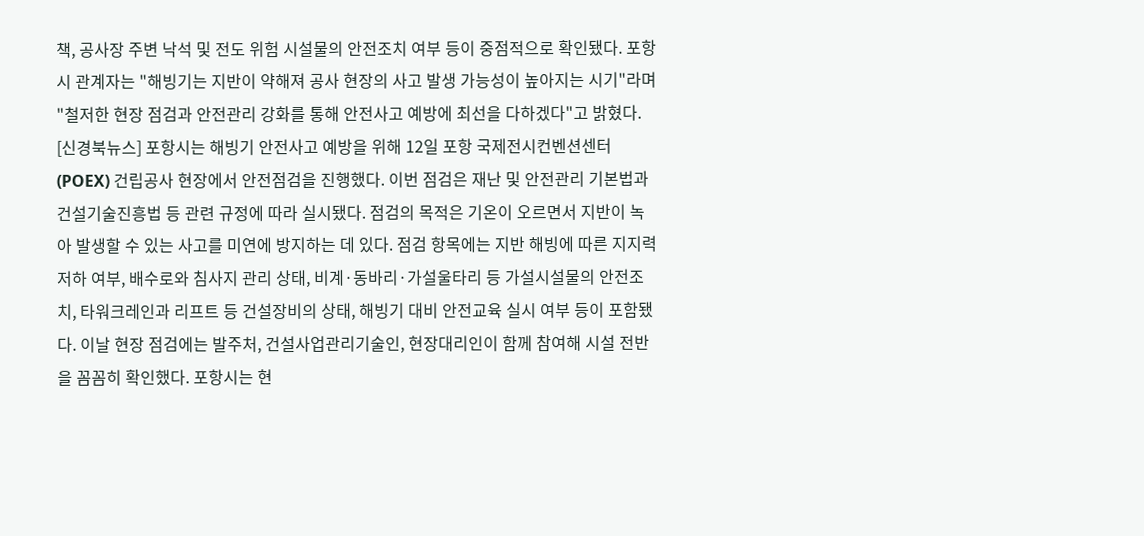책, 공사장 주변 낙석 및 전도 위험 시설물의 안전조치 여부 등이 중점적으로 확인됐다. 포항시 관계자는 "해빙기는 지반이 약해져 공사 현장의 사고 발생 가능성이 높아지는 시기"라며 "철저한 현장 점검과 안전관리 강화를 통해 안전사고 예방에 최선을 다하겠다"고 밝혔다.
[신경북뉴스] 포항시는 해빙기 안전사고 예방을 위해 12일 포항 국제전시컨벤션센터(POEX) 건립공사 현장에서 안전점검을 진행했다. 이번 점검은 재난 및 안전관리 기본법과 건설기술진흥법 등 관련 규정에 따라 실시됐다. 점검의 목적은 기온이 오르면서 지반이 녹아 발생할 수 있는 사고를 미연에 방지하는 데 있다. 점검 항목에는 지반 해빙에 따른 지지력 저하 여부, 배수로와 침사지 관리 상태, 비계·동바리·가설울타리 등 가설시설물의 안전조치, 타워크레인과 리프트 등 건설장비의 상태, 해빙기 대비 안전교육 실시 여부 등이 포함됐다. 이날 현장 점검에는 발주처, 건설사업관리기술인, 현장대리인이 함께 참여해 시설 전반을 꼼꼼히 확인했다. 포항시는 현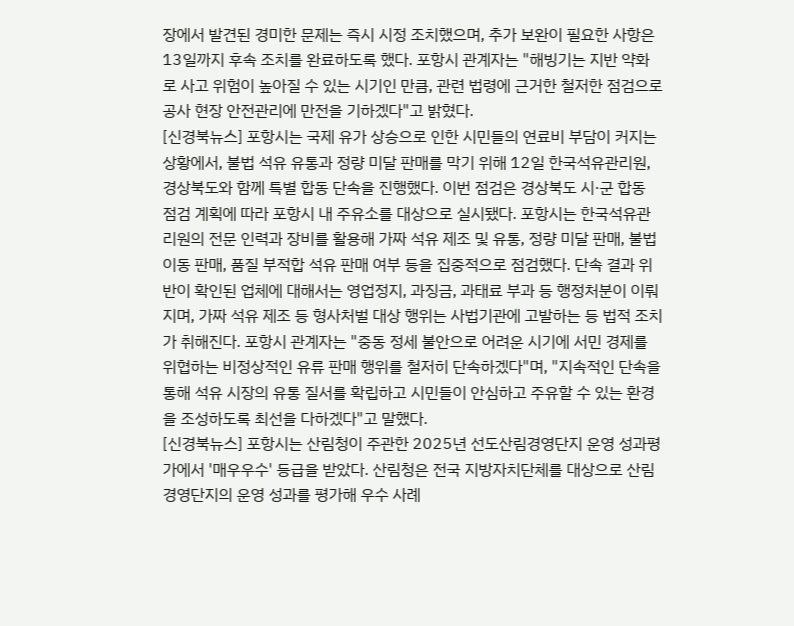장에서 발견된 경미한 문제는 즉시 시정 조치했으며, 추가 보완이 필요한 사항은 13일까지 후속 조치를 완료하도록 했다. 포항시 관계자는 "해빙기는 지반 약화로 사고 위험이 높아질 수 있는 시기인 만큼, 관련 법령에 근거한 철저한 점검으로 공사 현장 안전관리에 만전을 기하겠다"고 밝혔다.
[신경북뉴스] 포항시는 국제 유가 상승으로 인한 시민들의 연료비 부담이 커지는 상황에서, 불법 석유 유통과 정량 미달 판매를 막기 위해 12일 한국석유관리원, 경상북도와 함께 특별 합동 단속을 진행했다. 이번 점검은 경상북도 시·군 합동 점검 계획에 따라 포항시 내 주유소를 대상으로 실시됐다. 포항시는 한국석유관리원의 전문 인력과 장비를 활용해 가짜 석유 제조 및 유통, 정량 미달 판매, 불법 이동 판매, 품질 부적합 석유 판매 여부 등을 집중적으로 점검했다. 단속 결과 위반이 확인된 업체에 대해서는 영업정지, 과징금, 과태료 부과 등 행정처분이 이뤄지며, 가짜 석유 제조 등 형사처벌 대상 행위는 사법기관에 고발하는 등 법적 조치가 취해진다. 포항시 관계자는 "중동 정세 불안으로 어려운 시기에 서민 경제를 위협하는 비정상적인 유류 판매 행위를 철저히 단속하겠다"며, "지속적인 단속을 통해 석유 시장의 유통 질서를 확립하고 시민들이 안심하고 주유할 수 있는 환경을 조성하도록 최선을 다하겠다"고 말했다.
[신경북뉴스] 포항시는 산림청이 주관한 2025년 선도산림경영단지 운영 성과평가에서 '매우우수' 등급을 받았다. 산림청은 전국 지방자치단체를 대상으로 산림경영단지의 운영 성과를 평가해 우수 사례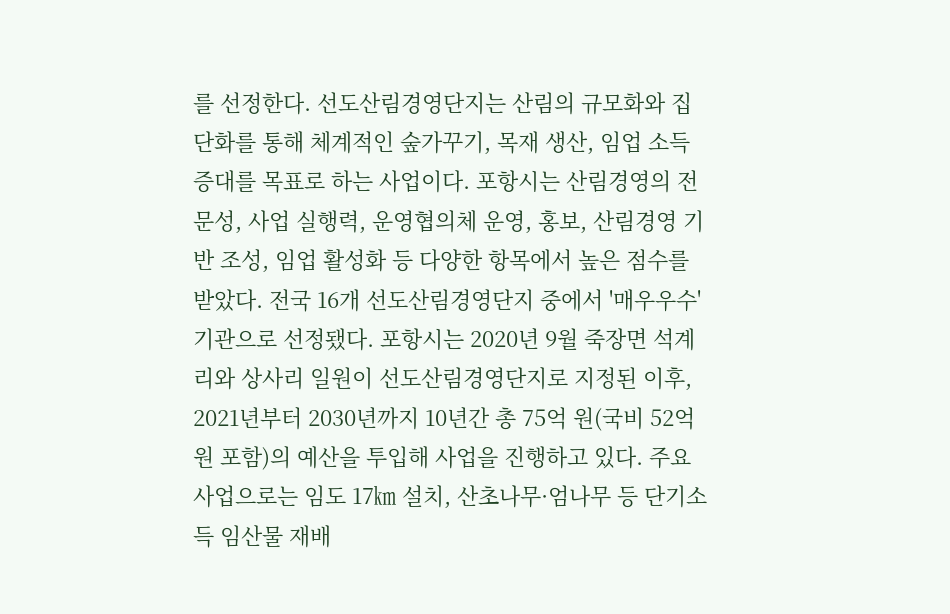를 선정한다. 선도산림경영단지는 산림의 규모화와 집단화를 통해 체계적인 숲가꾸기, 목재 생산, 임업 소득 증대를 목표로 하는 사업이다. 포항시는 산림경영의 전문성, 사업 실행력, 운영협의체 운영, 홍보, 산림경영 기반 조성, 임업 활성화 등 다양한 항목에서 높은 점수를 받았다. 전국 16개 선도산림경영단지 중에서 '매우우수' 기관으로 선정됐다. 포항시는 2020년 9월 죽장면 석계리와 상사리 일원이 선도산림경영단지로 지정된 이후, 2021년부터 2030년까지 10년간 총 75억 원(국비 52억 원 포함)의 예산을 투입해 사업을 진행하고 있다. 주요 사업으로는 임도 17㎞ 설치, 산초나무·엄나무 등 단기소득 임산물 재배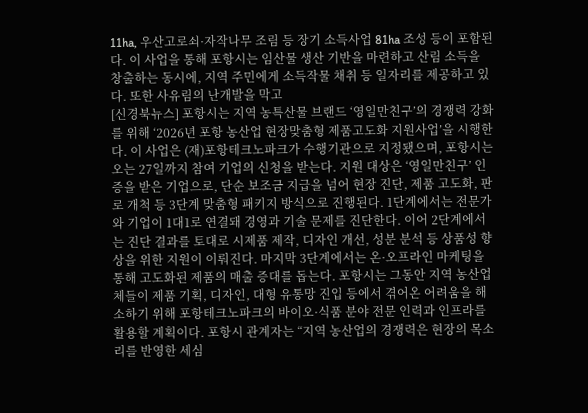11ha, 우산고로쇠·자작나무 조림 등 장기 소득사업 81ha 조성 등이 포함된다. 이 사업을 통해 포항시는 임산물 생산 기반을 마련하고 산림 소득을 창출하는 동시에, 지역 주민에게 소득작물 채취 등 일자리를 제공하고 있다. 또한 사유림의 난개발을 막고
[신경북뉴스] 포항시는 지역 농특산물 브랜드 ‘영일만친구’의 경쟁력 강화를 위해 ‘2026년 포항 농산업 현장맞춤형 제품고도화 지원사업’을 시행한다. 이 사업은 (재)포항테크노파크가 수행기관으로 지정됐으며, 포항시는 오는 27일까지 참여 기업의 신청을 받는다. 지원 대상은 ‘영일만친구’ 인증을 받은 기업으로, 단순 보조금 지급을 넘어 현장 진단, 제품 고도화, 판로 개척 등 3단계 맞춤형 패키지 방식으로 진행된다. 1단계에서는 전문가와 기업이 1대1로 연결돼 경영과 기술 문제를 진단한다. 이어 2단계에서는 진단 결과를 토대로 시제품 제작, 디자인 개선, 성분 분석 등 상품성 향상을 위한 지원이 이뤄진다. 마지막 3단계에서는 온·오프라인 마케팅을 통해 고도화된 제품의 매출 증대를 돕는다. 포항시는 그동안 지역 농산업체들이 제품 기획, 디자인, 대형 유통망 진입 등에서 겪어온 어려움을 해소하기 위해 포항테크노파크의 바이오·식품 분야 전문 인력과 인프라를 활용할 계획이다. 포항시 관계자는 “지역 농산업의 경쟁력은 현장의 목소리를 반영한 세심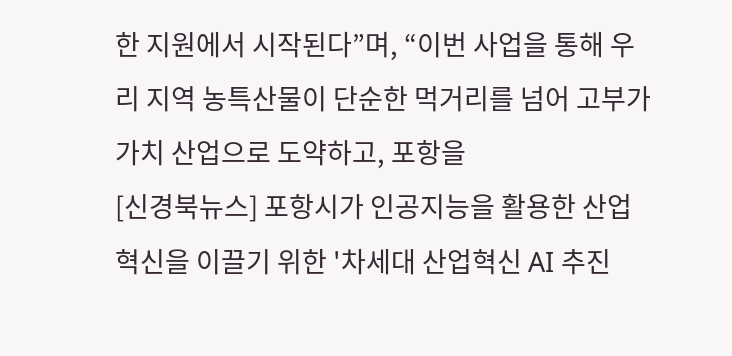한 지원에서 시작된다”며, “이번 사업을 통해 우리 지역 농특산물이 단순한 먹거리를 넘어 고부가가치 산업으로 도약하고, 포항을
[신경북뉴스] 포항시가 인공지능을 활용한 산업 혁신을 이끌기 위한 '차세대 산업혁신 AI 추진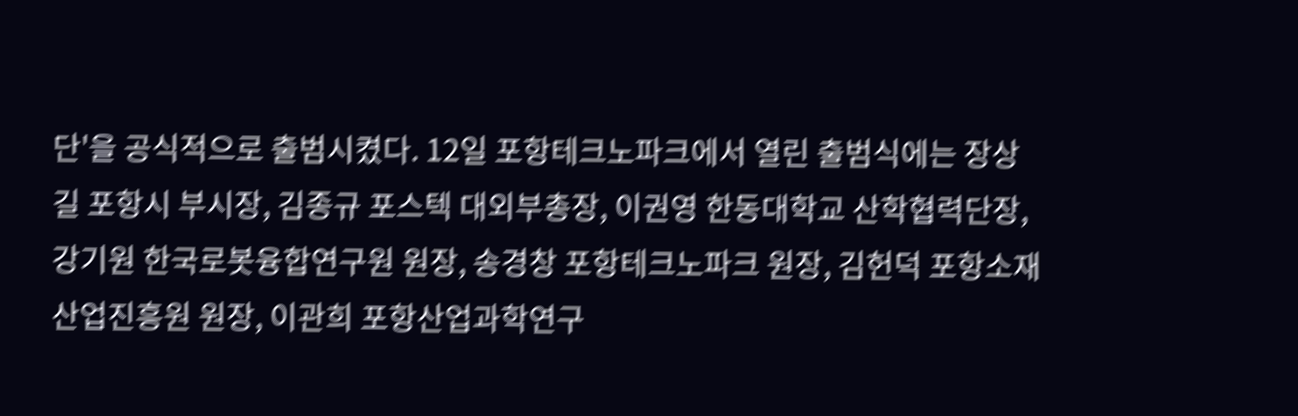단'을 공식적으로 출범시켰다. 12일 포항테크노파크에서 열린 출범식에는 장상길 포항시 부시장, 김종규 포스텍 대외부총장, 이권영 한동대학교 산학협력단장, 강기원 한국로봇융합연구원 원장, 송경창 포항테크노파크 원장, 김헌덕 포항소재산업진흥원 원장, 이관희 포항산업과학연구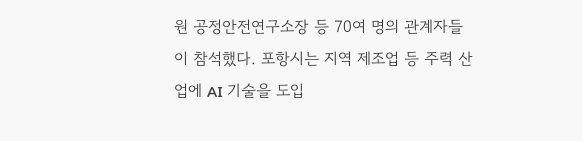원 공정안전연구소장 등 70여 명의 관계자들이 참석했다. 포항시는 지역 제조업 등 주력 산업에 AI 기술을 도입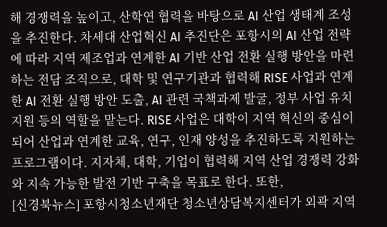해 경쟁력을 높이고, 산학연 협력을 바탕으로 AI 산업 생태계 조성을 추진한다. 차세대 산업혁신 AI 추진단은 포항시의 AI 산업 전략에 따라 지역 제조업과 연계한 AI 기반 산업 전환 실행 방안을 마련하는 전담 조직으로, 대학 및 연구기관과 협력해 RISE 사업과 연계한 AI 전환 실행 방안 도출, AI 관련 국책과제 발굴, 정부 사업 유치 지원 등의 역할을 맡는다. RISE 사업은 대학이 지역 혁신의 중심이 되어 산업과 연계한 교육, 연구, 인재 양성을 추진하도록 지원하는 프로그램이다. 지자체, 대학, 기업이 협력해 지역 산업 경쟁력 강화와 지속 가능한 발전 기반 구축을 목표로 한다. 또한,
[신경북뉴스] 포항시청소년재단 청소년상담복지센터가 외곽 지역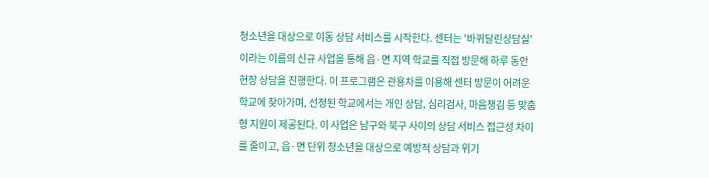청소년을 대상으로 이동 상담 서비스를 시작한다. 센터는 '바퀴달린상담실'이라는 이름의 신규 사업을 통해 읍·면 지역 학교를 직접 방문해 하루 동안 현장 상담을 진행한다. 이 프로그램은 관용차를 이용해 센터 방문이 어려운 학교에 찾아가며, 선정된 학교에서는 개인 상담, 심리검사, 마음챙김 등 맞춤형 지원이 제공된다. 이 사업은 남구와 북구 사이의 상담 서비스 접근성 차이를 줄이고, 읍·면 단위 청소년을 대상으로 예방적 상담과 위기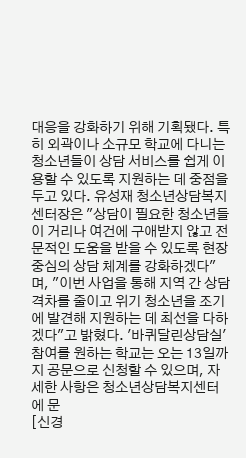대응을 강화하기 위해 기획됐다. 특히 외곽이나 소규모 학교에 다니는 청소년들이 상담 서비스를 쉽게 이용할 수 있도록 지원하는 데 중점을 두고 있다. 유성재 청소년상담복지센터장은 "상담이 필요한 청소년들이 거리나 여건에 구애받지 않고 전문적인 도움을 받을 수 있도록 현장 중심의 상담 체계를 강화하겠다"며, "이번 사업을 통해 지역 간 상담 격차를 줄이고 위기 청소년을 조기에 발견해 지원하는 데 최선을 다하겠다"고 밝혔다. '바퀴달린상담실' 참여를 원하는 학교는 오는 13일까지 공문으로 신청할 수 있으며, 자세한 사항은 청소년상담복지센터에 문
[신경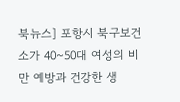북뉴스] 포항시 북구보건소가 40~50대 여성의 비만 예방과 건강한 생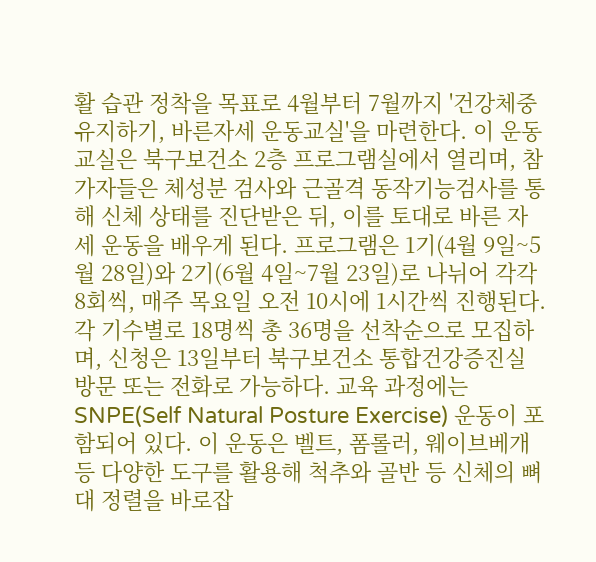활 습관 정착을 목표로 4월부터 7월까지 '건강체중 유지하기, 바른자세 운동교실'을 마련한다. 이 운동교실은 북구보건소 2층 프로그램실에서 열리며, 참가자들은 체성분 검사와 근골격 동작기능검사를 통해 신체 상태를 진단받은 뒤, 이를 토대로 바른 자세 운동을 배우게 된다. 프로그램은 1기(4월 9일~5월 28일)와 2기(6월 4일~7월 23일)로 나뉘어 각각 8회씩, 매주 목요일 오전 10시에 1시간씩 진행된다. 각 기수별로 18명씩 총 36명을 선착순으로 모집하며, 신청은 13일부터 북구보건소 통합건강증진실 방문 또는 전화로 가능하다. 교육 과정에는 SNPE(Self Natural Posture Exercise) 운동이 포함되어 있다. 이 운동은 벨트, 폼롤러, 웨이브베개 등 다양한 도구를 활용해 척추와 골반 등 신체의 뼈대 정렬을 바로잡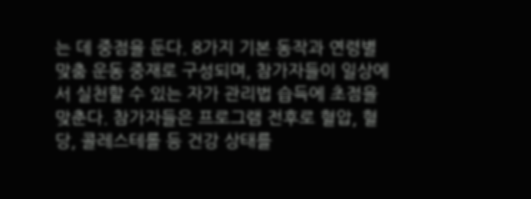는 데 중점을 둔다. 8가지 기본 동작과 연령별 맞춤 운동 중재로 구성되며, 참가자들이 일상에서 실천할 수 있는 자가 관리법 습득에 초점을 맞춘다. 참가자들은 프로그램 전후로 혈압, 혈당, 콜레스테롤 등 건강 상태를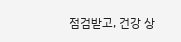점검받고, 건강 상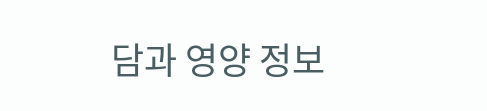담과 영양 정보